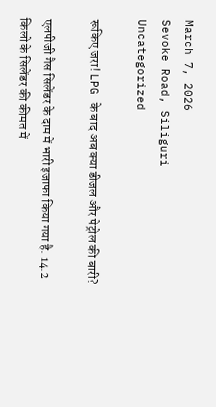March 7, 2026
Sevoke Road, Siliguri
Uncategorized

रूकिए जरा! LPG के बाद अब क्या डीजल और पेट्रोल की बारी?

एलपीजी गैस सिलेंडर के दाम में भारी इजाफा किया गया है. 14.2 किलो के सिलेंडर की कीमत में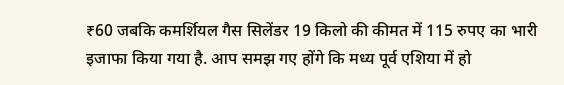₹60 जबकि कमर्शियल गैस सिलेंडर 19 किलो की कीमत में 115 रुपए का भारी इजाफा किया गया है. आप समझ गए होंगे कि मध्य पूर्व एशिया में हो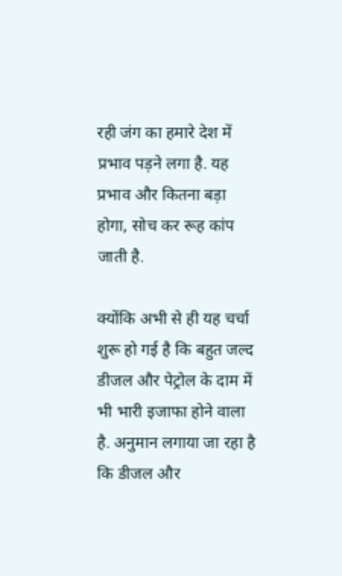रही जंग का हमारे देश में प्रभाव पड़ने लगा है. यह प्रभाव और कितना बड़ा होगा, सोच कर रूह कांप जाती है.

क्योंकि अभी से ही यह चर्चा शुरू हो गई है कि बहुत जल्द डीजल और पेट्रोल के दाम में भी भारी इजाफा होने वाला है. अनुमान लगाया जा रहा है कि डीजल और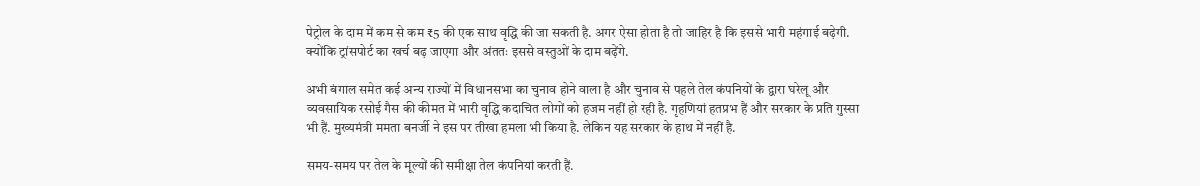पेट्रोल के दाम में कम से कम ₹5 की एक साथ वृद्धि की जा सकती है. अगर ऐसा होता है तो जाहिर है कि इससे भारी महंगाई बढ़ेगी. क्योंकि ट्रांसपोर्ट का खर्च बढ़ जाएगा और अंततः इससे वस्तुओं के दाम बढ़ेंगे.

अभी बंगाल समेत कई अन्य राज्यों में विधानसभा का चुनाव होने वाला है और चुनाव से पहले तेल कंपनियों के द्वारा घरेलू और व्यवसायिक रसोई गैस की कीमत में भारी वृद्धि कदाचित लोगों को हजम नहीं हो रही है. गृहणियां हतप्रभ हैं और सरकार के प्रति गुस्सा भी हैं. मुख्यमंत्री ममता बनर्जी ने इस पर तीखा हमला भी किया है. लेकिन यह सरकार के हाथ में नहीं है.

समय-समय पर तेल के मूल्यों की समीक्षा तेल कंपनियां करती हैं.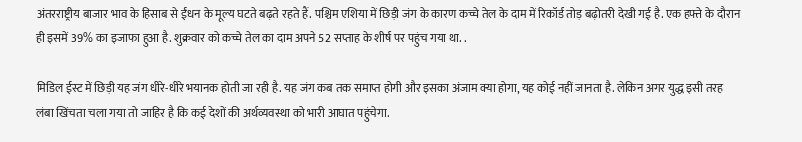अंतरराष्ट्रीय बाजार भाव के हिसाब से ईंधन के मूल्य घटते बढ़ते रहते हैं. पश्चिम एशिया में छिड़ी जंग के कारण कच्चे तेल के दाम में रिकॉर्ड तोड़ बढ़ोतरी देखी गई है. एक हफ्ते के दौरान ही इसमें 39% का इजाफा हुआ है. शुक्रवार को कच्चे तेल का दाम अपने 52 सप्ताह के शीर्ष पर पहुंच गया था. .

मिडिल ईस्ट में छिड़ी यह जंग धीरे-धीरे भयानक होती जा रही है. यह जंग कब तक समाप्त होगी और इसका अंजाम क्या होगा, यह कोई नहीं जानता है. लेकिन अगर युद्ध इसी तरह लंबा खिंचता चला गया तो जाहिर है कि कई देशों की अर्थव्यवस्था को भारी आघात पहुंचेगा.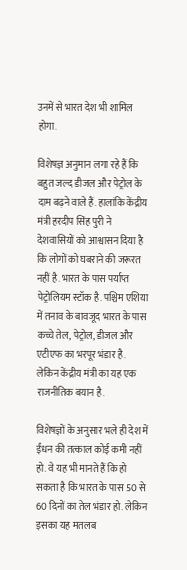उनमें से भारत देश भी शामिल होगा.

विशेषज्ञ अनुमान लगा रहे हैं कि बहुत जल्द डीजल और पेट्रोल के दाम बढ़ने वाले हैं. हालांकि केंद्रीय मंत्री हरदीप सिंह पुरी ने देशवासियों को आश्वासन दिया है कि लोगों को घबराने की जरूरत नहीं है. भारत के पास पर्याप्त पेट्रोलियम स्टॉक है. पश्चिम एशिया में तनाव के बावजूद भारत के पास कच्चे तेल, पेट्रोल, डीजल और एटीएफ का भरपूर भंडार है. लेकिन केंद्रीय मंत्री का यह एक राजनीतिक बयान है.

विशेषज्ञों के अनुसार भले ही देश में ईंधन की तत्काल कोई कमी नहीं हो. वे यह भी मानते हैं कि हो सकता है कि भारत के पास 50 से 60 दिनों का तेल भंडार हो. लेकिन इसका यह मतलब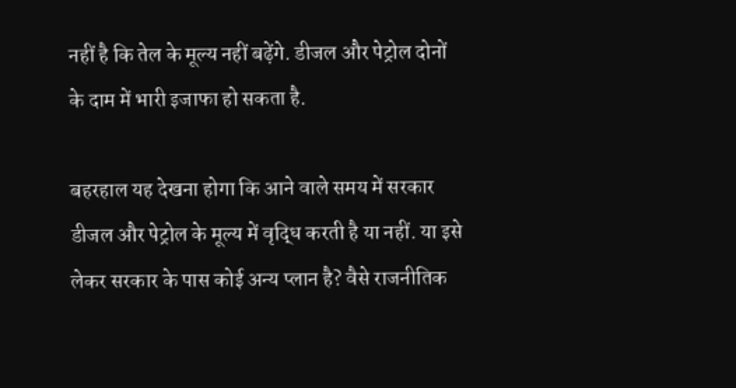नहीं है कि तेल के मूल्य नहीं बढ़ेंगे. डीजल और पेट्रोल दोनों के दाम में भारी इजाफा हो सकता है.

बहरहाल यह देखना होगा कि आने वाले समय में सरकार डीजल और पेट्रोल के मूल्य में वृद्धि करती है या नहीं. या इसे लेकर सरकार के पास कोई अन्य प्लान है? वैसे राजनीतिक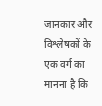जानकार और विश्लेषकों के एक वर्ग का मानना है कि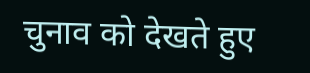चुनाव को देखते हुए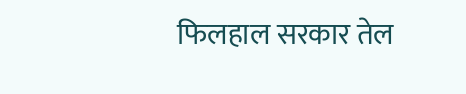फिलहाल सरकार तेल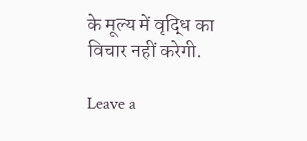के मूल्य में वृद्धि का विचार नहीं करेगी.

Leave a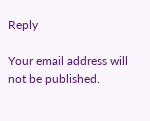Reply

Your email address will not be published.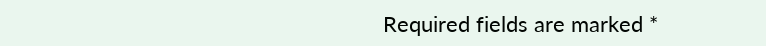Required fields are marked *